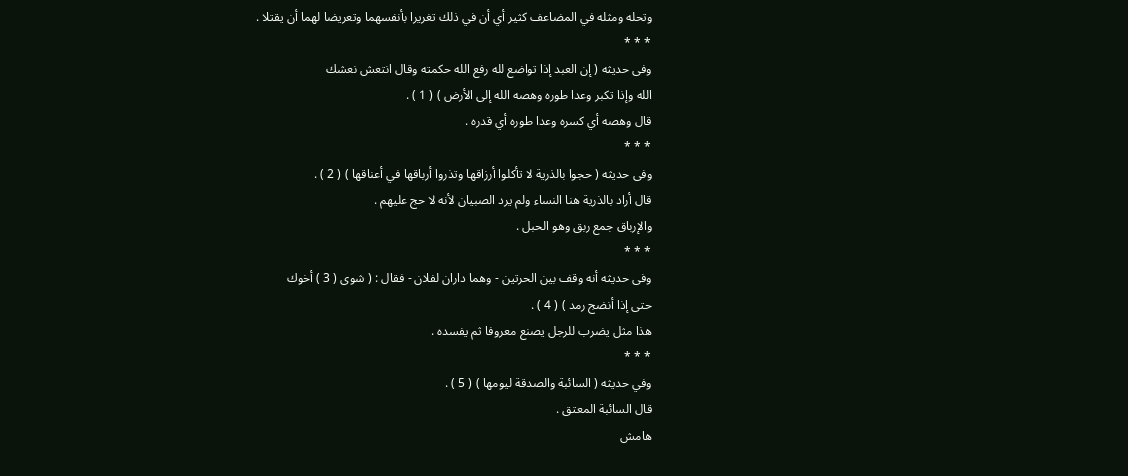وتحله ومثله في المضاعف كثير أي أن في ذلك تغريرا بأنفسهما وتعريضا لهما أن يقتلا .
* * *
وفى حديثه ( إن العبد إذا تواضع لله رفع الله حكمته وقال انتعش نعشك
الله وإذا تكبر وعدا طوره وهصه الله إلى الأرض ) ( 1 ) .
قال وهصه أي كسره وعدا طوره أي قدره .
* * *
وفى حديثه ( حجوا بالذرية لا تأكلوا أرزاقها وتذروا أرباقها في أعناقها ) ( 2 ) .
قال أراد بالذرية هنا النساء ولم يرد الصبيان لأنه لا حج عليهم .
والإرباق جمع ربق وهو الحبل .
* * *
وفى حديثه أنه وقف بين الحرتين - وهما داران لفلان - فقال : ( شوى ( 3 ) أخوك
حتى إذا أنضج رمد ) ( 4 ) .
هذا مثل يضرب للرجل يصنع معروفا ثم يفسده .
* * *
وفي حديثه ( السائبة والصدقة ليومها ) ( 5 ) .
قال السائبة المعتق .
هامش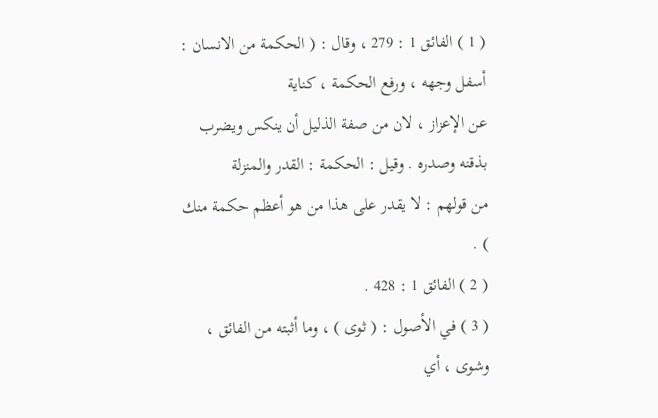( 1 ) الفائق 1 : 279 ، وقال : ( الحكمة من الانسان : أسفل وجهه ، ورفع الحكمة ، كناية
عن الإعزاز ، لان من صفة الذليل أن ينكس ويضرب بذقنه وصدره . وقيل : الحكمة : القدر والمنزلة
من قولهم : لا يقدر على هذا من هو أعظم حكمة منك ) .
( 2 ) الفائق 1 : 428 .
( 3 ) في الأصول : ( ثوى ) ، وما أثبته من الفائق ، وشوى ، أي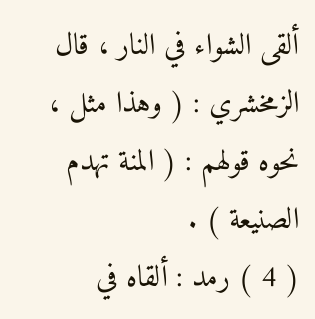ألقى الشواء في النار ، قال
الزمخشري : ( وهذا مثل ، نحوه قولهم : ( المنة تهدم الصنيعة ) .
( 4 ) رمد : ألقاه في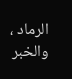الرماد ، والخبر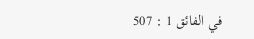في الفائق 1 : 507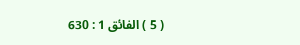( 5 ) الفائق 1 : 630